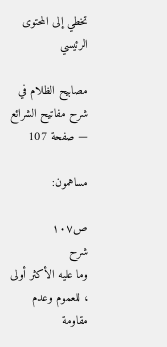تخطي إلى المحتوى الرئيسي

مصابيح الظلام في شرح مفاتيح الشرائع — صفحة 107

مساهمون:

ص١٠٧
شرح
وما عليه الأكثر أولى ، للعموم وعدم مقاومة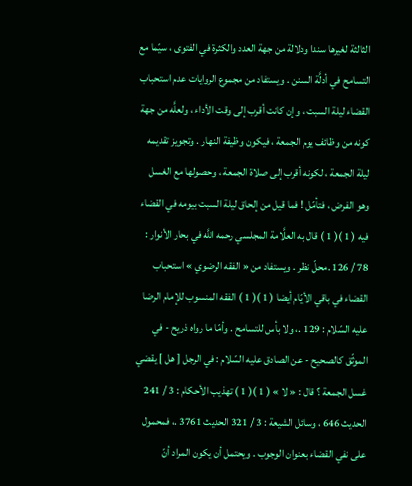الثالثة لغيرها سندا ودلالة من جهة العدد والكثرة في الفتوى ، سيّما مع التسامح في أدلَّة السنن . ويستفاد من مجموع الروايات عدم استحباب القضاء ليلة السبت ، وإن كانت أقرب إلى وقت الأداء ، ولعلَّه من جهة كونه من وظائف يوم الجمعة ، فيكون وظيفة النهار . وتجويز تقديمه ليلة الجمعة ، لكونه أقرب إلى صلاة الجمعة ، وحصولها مع الغسل وهو الفرض ، فتأمّل ! فما قيل من إلحاق ليلة السبت بيومه في القضاء فيه ( 1 )( 1 ) قال به العلَّامة المجلسي رحمه اللَّه في بحار الأنوار : 78 / 126 .محلّ نظر . ويستفاد من « الفقه الرضوي » استحباب القضاء في باقي الأيّام أيضا ( 1 )( 1 ) الفقه المنسوب للإمام الرضا عليه السّلام : 129 .، ولا بأس للتسامح . وأمّا ما رواه ذريح - في الموثّق كالصحيح - عن الصادق عليه السّلام : في الرجل [ هل ] يقضي غسل الجمعة ؟ قال : « لا » ( 1 )( 1 ) تهذيب الأحكام : 3 / 241 الحديث 646 ، وسائل الشيعة : 3 / 321 الحديث 3761 .، فمحمول على نفي القضاء بعنوان الوجوب . ويحتمل أن يكون المراد أنّ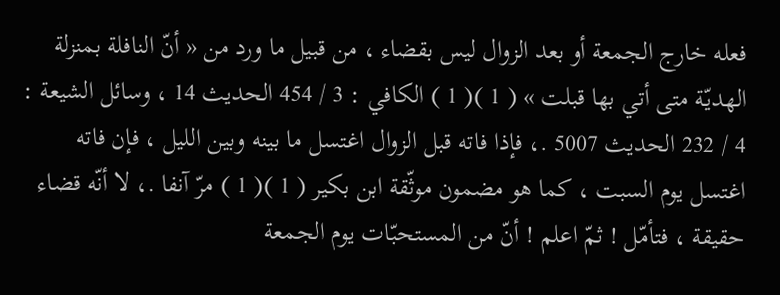فعله خارج الجمعة أو بعد الزوال ليس بقضاء ، من قبيل ما ورد من « أنّ النافلة بمنزلة الهديّة متى أتي بها قبلت » ( 1 )( 1 ) الكافي : 3 / 454 الحديث 14 ، وسائل الشيعة : 4 / 232 الحديث 5007 .، فإذا فاته قبل الزوال اغتسل ما بينه وبين الليل ، فإن فاته اغتسل يوم السبت ، كما هو مضمون موثّقة ابن بكير ( 1 )( 1 ) مرّ آنفا .، لا أنّه قضاء حقيقة ، فتأمّل ! ثمّ اعلم ! أنّ من المستحبّات يوم الجمعة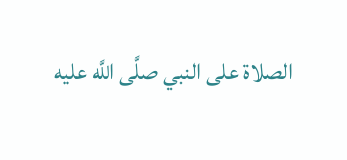الصلاة على النبي صلَّى اللَّه عليه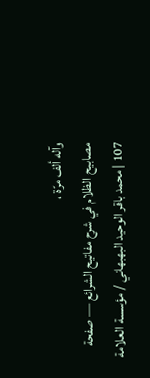وآله ألف مرّة ،
مصابيح الظلام في شرح مفاتيح الشرائع — صفحة 107 | محمد باقر الوحيد البهبهاني / مؤسسة العلامة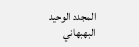المجدد الوحيد البهبهاني